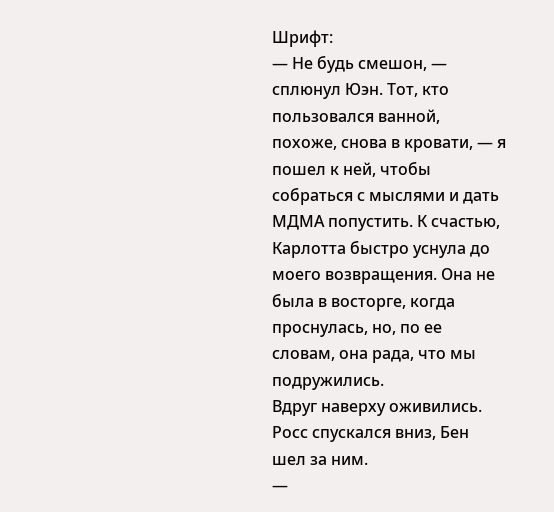Шрифт:
— Не будь смешон, — сплюнул Юэн. Тот, кто пользовался ванной, похоже, снова в кровати, — я пошел к ней, чтобы собраться с мыслями и дать МДМА попустить. К счастью, Карлотта быстро уснула до моего возвращения. Она не была в восторге, когда проснулась, но, по ее словам, она рада, что мы подружились.
Вдруг наверху оживились. Росс спускался вниз, Бен шел за ним.
—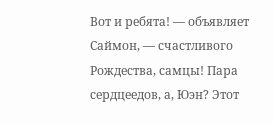Вот и ребята! — объявляет Саймон, — счастливого Рождества, самцы! Пара сердцеедов, а, Юэн? Этот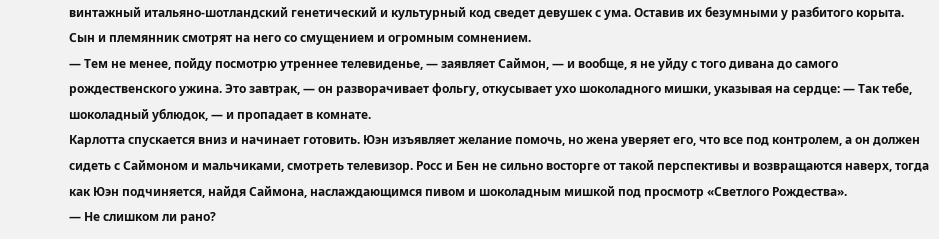винтажный итальяно-шотландский генетический и культурный код сведет девушек с ума. Оставив их безумными у разбитого корыта.
Сын и племянник смотрят на него со смущением и огромным сомнением.
— Тем не менее, пойду посмотрю утреннее телевиденье, — заявляет Саймон, — и вообще, я не уйду с того дивана до самого рождественского ужина. Это завтрак, — он разворачивает фольгу, откусывает ухо шоколадного мишки, указывая на сердце: — Так тебе, шоколадный ублюдок, — и пропадает в комнате.
Карлотта спускается вниз и начинает готовить. Юэн изъявляет желание помочь, но жена уверяет его, что все под контролем, а он должен сидеть с Саймоном и мальчиками, смотреть телевизор. Росс и Бен не сильно восторге от такой перспективы и возвращаются наверх, тогда как Юэн подчиняется, найдя Саймона, наслаждающимся пивом и шоколадным мишкой под просмотр «Светлого Рождества».
— Не слишком ли рано?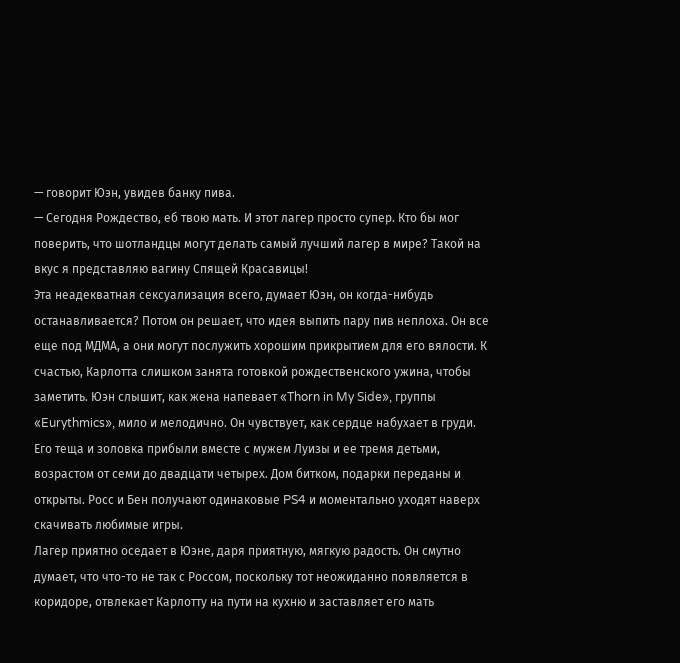— говорит Юэн, увидев банку пива.
— Сегодня Рождество, еб твою мать. И этот лагер просто супер. Кто бы мог поверить, что шотландцы могут делать самый лучший лагер в мире? Такой на вкус я представляю вагину Спящей Красавицы!
Эта неадекватная сексуализация всего, думает Юэн, он когда-нибудь останавливается? Потом он решает, что идея выпить пару пив неплоха. Он все еще под МДМА, а они могут послужить хорошим прикрытием для его вялости. К счастью, Карлотта слишком занята готовкой рождественского ужина, чтобы заметить. Юэн слышит, как жена напевает «Thorn in My Side», группы «Eurythmics», мило и мелодично. Он чувствует, как сердце набухает в груди.
Его теща и золовка прибыли вместе с мужем Луизы и ее тремя детьми, возрастом от семи до двадцати четырех. Дом битком, подарки переданы и открыты. Росс и Бен получают одинаковые PS4 и моментально уходят наверх скачивать любимые игры.
Лагер приятно оседает в Юэне, даря приятную, мягкую радость. Он смутно думает, что что-то не так с Россом, поскольку тот неожиданно появляется в коридоре, отвлекает Карлотту на пути на кухню и заставляет его мать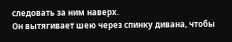следовать за ним наверх.
Он вытягивает шею через спинку дивана, чтобы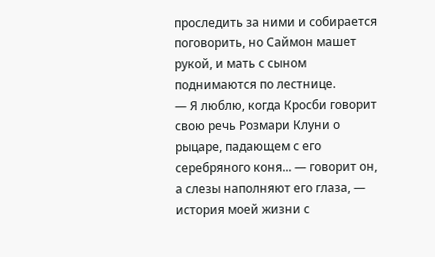проследить за ними и собирается поговорить, но Саймон машет рукой, и мать с сыном поднимаются по лестнице.
— Я люблю, когда Кросби говорит свою речь Розмари Клуни о рыцаре, падающем с его серебряного коня... — говорит он, а слезы наполняют его глаза, — история моей жизни с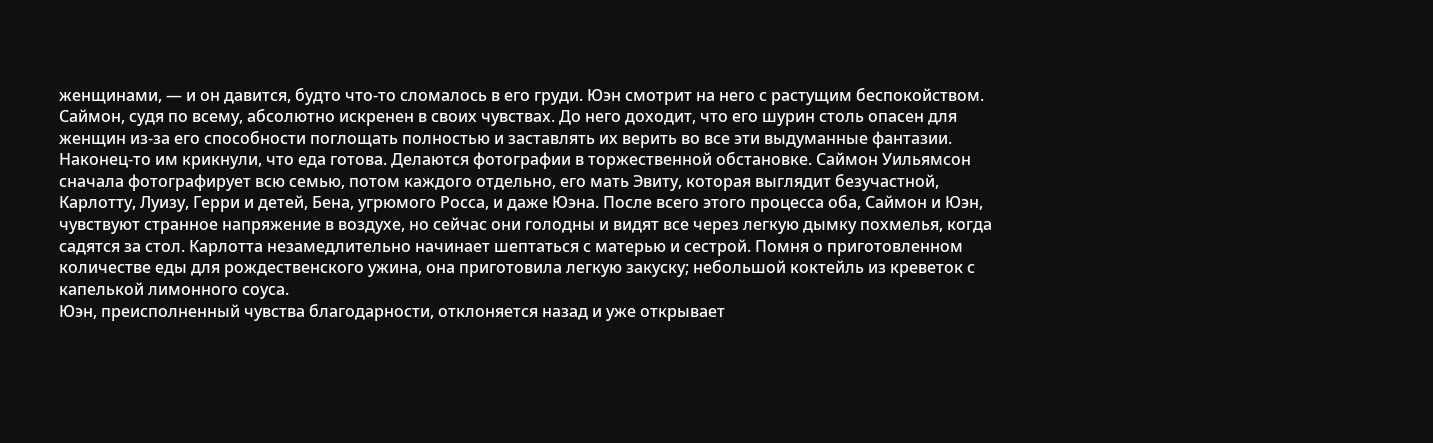женщинами, — и он давится, будто что-то сломалось в его груди. Юэн смотрит на него с растущим беспокойством. Саймон, судя по всему, абсолютно искренен в своих чувствах. До него доходит, что его шурин столь опасен для женщин из-за его способности поглощать полностью и заставлять их верить во все эти выдуманные фантазии.
Наконец-то им крикнули, что еда готова. Делаются фотографии в торжественной обстановке. Саймон Уильямсон сначала фотографирует всю семью, потом каждого отдельно, его мать Эвиту, которая выглядит безучастной, Карлотту, Луизу, Герри и детей, Бена, угрюмого Росса, и даже Юэна. После всего этого процесса оба, Саймон и Юэн, чувствуют странное напряжение в воздухе, но сейчас они голодны и видят все через легкую дымку похмелья, когда садятся за стол. Карлотта незамедлительно начинает шептаться с матерью и сестрой. Помня о приготовленном количестве еды для рождественского ужина, она приготовила легкую закуску; небольшой коктейль из креветок с капелькой лимонного соуса.
Юэн, преисполненный чувства благодарности, отклоняется назад и уже открывает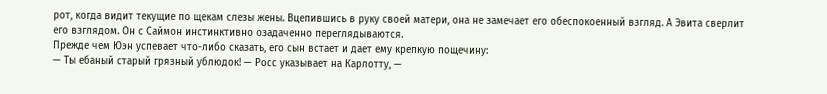рот, когда видит текущие по щекам слезы жены. Вцепившись в руку своей матери, она не замечает его обеспокоенный взгляд. А Эвита сверлит его взглядом. Он с Саймон инстинктивно озадаченно переглядываются.
Прежде чем Юэн успевает что-либо сказать, его сын встает и дает ему крепкую пощечину:
— Ты ебаный старый грязный ублюдок! — Росс указывает на Карлотту, —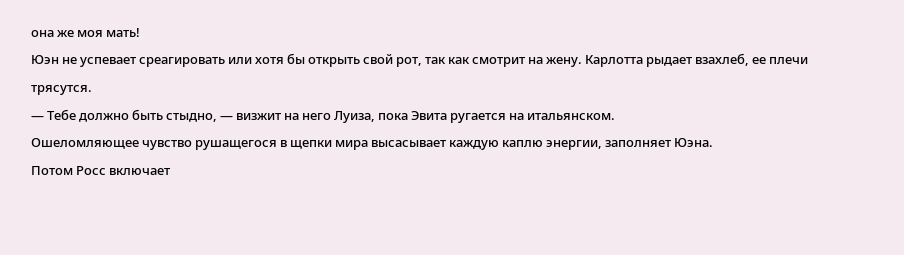она же моя мать!
Юэн не успевает среагировать или хотя бы открыть свой рот, так как смотрит на жену. Карлотта рыдает взахлеб, ее плечи трясутся.
— Тебе должно быть стыдно, — визжит на него Луиза, пока Эвита ругается на итальянском.
Ошеломляющее чувство рушащегося в щепки мира высасывает каждую каплю энергии, заполняет Юэна.
Потом Росс включает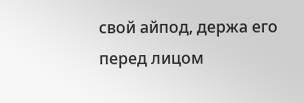свой айпод, держа его перед лицом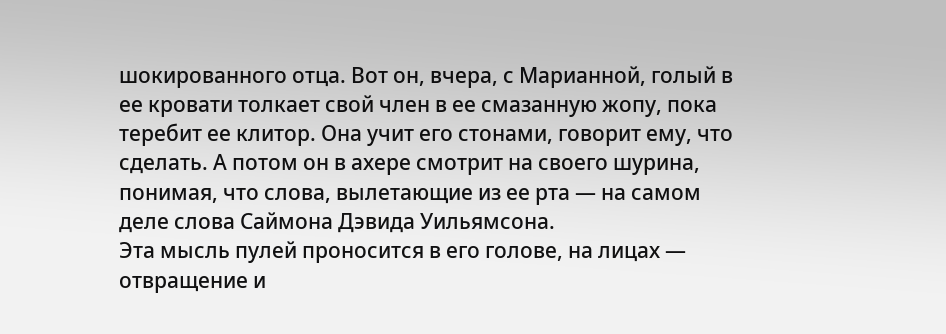шокированного отца. Вот он, вчера, с Марианной, голый в ее кровати толкает свой член в ее смазанную жопу, пока теребит ее клитор. Она учит его стонами, говорит ему, что сделать. А потом он в ахере смотрит на своего шурина, понимая, что слова, вылетающие из ее рта — на самом деле слова Саймона Дэвида Уильямсона.
Эта мысль пулей проносится в его голове, на лицах — отвращение и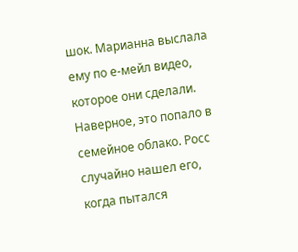шок. Марианна выслала ему по е-мейл видео, которое они сделали. Наверное, это попало в семейное облако. Росс случайно нашел его, когда пытался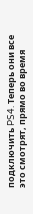подключить PS4. Теперь они все это смотрят, прямо во время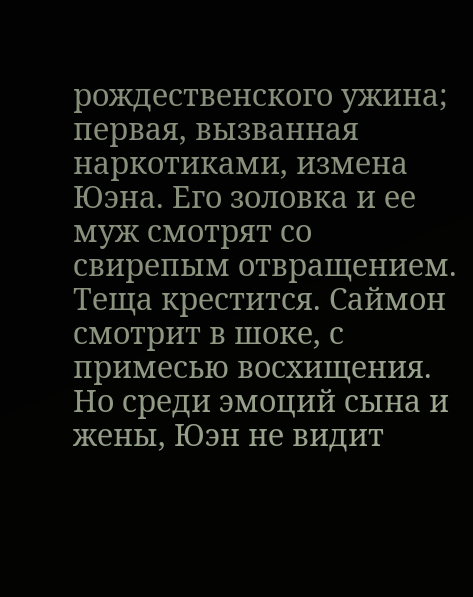рождественского ужина; первая, вызванная наркотиками, измена Юэна. Его золовка и ее муж смотрят со свирепым отвращением. Теща крестится. Саймон смотрит в шоке, с примесью восхищения. Но среди эмоций сына и жены, Юэн не видит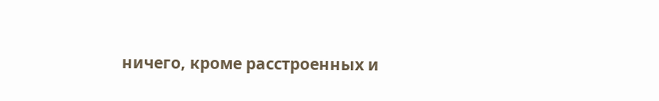ничего, кроме расстроенных и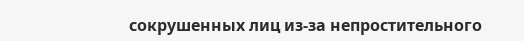сокрушенных лиц из-за непростительного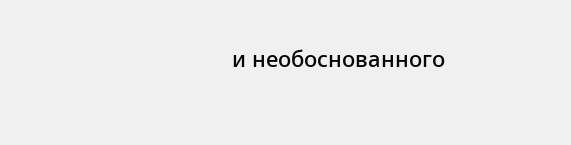и необоснованного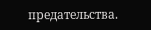предательства.